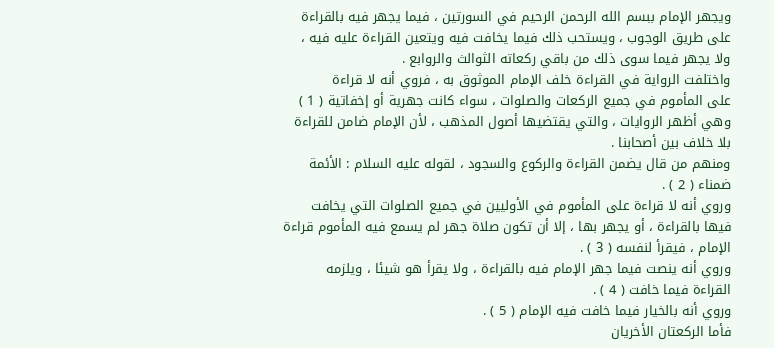ويجهر الإمام ببسم الله الرحمن الرحيم في السورتين ، فيما يجهر فيه بالقراءة
على طريق الوجوب ، ويستحب ذلك فيما يخافت فيه ويتعين القراءة عليه فيه ،
ولا يجهر فيما سوى ذلك من باقي ركعاته الثوالث والروابع .
واختلفت الرواية في القراءة خلف الإمام الموثوق به ، فروي أنه لا قراءة
على المأموم في جميع الركعات والصلوات ، سواء كانت جهرية أو إخفاتية ( 1 )
وهي أظهر الروايات ، والتي يقتضيها أصول المذهب ، لأن الإمام ضامن للقراءة
بلا خلاف بين أصحابنا .
ومنهم من قال يضمن القراءة والركوع والسجود ، لقوله عليه السلام : الأئمة
ضمناء ( 2 ) .
وروي أنه لا قراءة على المأموم في الأوليين في جميع الصلوات التي يخافت
فيها بالقراءة ، أو يجهر بها ، إلا أن تكون صلاة جهر لم يسمع فيه المأموم قراءة
الإمام ، فيقرأ لنفسه ( 3 ) .
وروي أنه ينصت فيما جهر الإمام فيه بالقراءة ، ولا يقرأ هو شيئا ، ويلزمه
القراءة فيما خافت ( 4 ) .
وروي أنه بالخيار فيما خافت فيه الإمام ( 5 ) .
فأما الركعتان الأخريان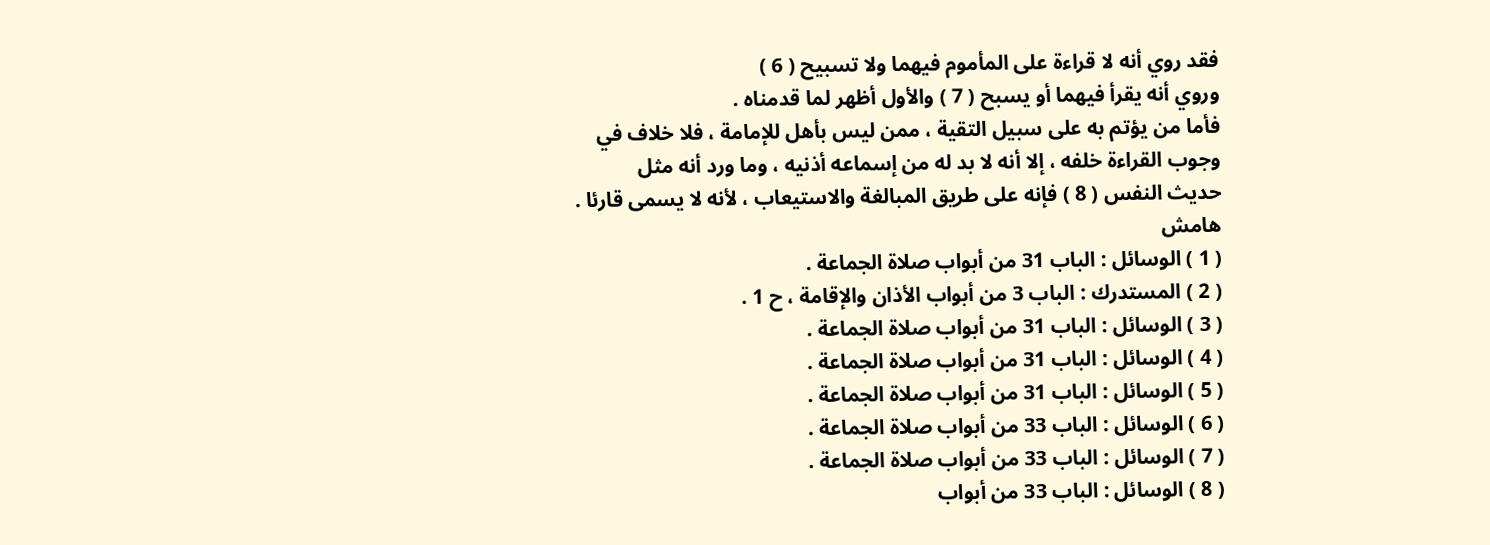فقد روي أنه لا قراءة على المأموم فيهما ولا تسبيح ( 6 )
وروي أنه يقرأ فيهما أو يسبح ( 7 ) والأول أظهر لما قدمناه .
فأما من يؤتم به على سبيل التقية ، ممن ليس بأهل للإمامة ، فلا خلاف في
وجوب القراءة خلفه ، إلا أنه لا بد له من إسماعه أذنيه ، وما ورد أنه مثل
حديث النفس ( 8 ) فإنه على طريق المبالغة والاستيعاب ، لأنه لا يسمى قارئا .
هامش
( 1 ) الوسائل : الباب 31 من أبواب صلاة الجماعة .
( 2 ) المستدرك : الباب 3 من أبواب الأذان والإقامة ، ح 1 .
( 3 ) الوسائل : الباب 31 من أبواب صلاة الجماعة .
( 4 ) الوسائل : الباب 31 من أبواب صلاة الجماعة .
( 5 ) الوسائل : الباب 31 من أبواب صلاة الجماعة .
( 6 ) الوسائل : الباب 33 من أبواب صلاة الجماعة .
( 7 ) الوسائل : الباب 33 من أبواب صلاة الجماعة .
( 8 ) الوسائل : الباب 33 من أبواب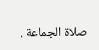صلاة الجماعة .